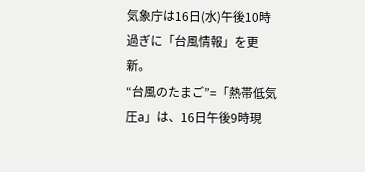気象庁は16日(水)午後10時過ぎに「台風情報」を更新。
“台風のたまご”=「熱帯低気圧a」は、16日午後9時現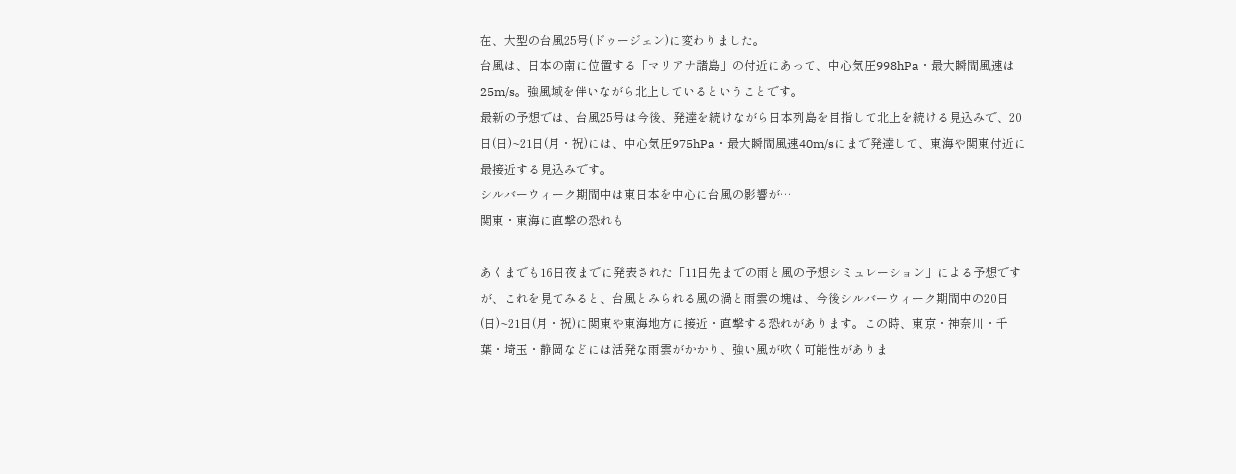在、大型の台風25号(ドゥージェン)に変わりました。
台風は、日本の南に位置する「マリアナ諸島」の付近にあって、中心気圧998hPa・最大瞬間風速は25m/s。強風域を伴いながら北上しているということです。
最新の予想では、台風25号は今後、発達を続けながら日本列島を目指して北上を続ける見込みで、20日(日)~21日(月・祝)には、中心気圧975hPa・最大瞬間風速40m/sにまで発達して、東海や関東付近に最接近する見込みです。
シルバーウィーク期間中は東日本を中心に台風の影響が…
関東・東海に直撃の恐れも

あくまでも16日夜までに発表された「11日先までの雨と風の予想シミュレーション」による予想ですが、これを見てみると、台風とみられる風の渦と雨雲の塊は、今後シルバーウィーク期間中の20日(日)~21日(月・祝)に関東や東海地方に接近・直撃する恐れがあります。この時、東京・神奈川・千葉・埼玉・静岡などには活発な雨雲がかかり、強い風が吹く可能性がありま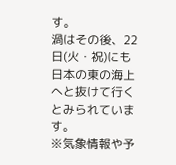す。
渦はその後、22日(火・祝)にも日本の東の海上へと抜けて行くとみられています。
※気象情報や予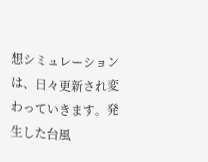想シミュレーションは、日々更新され変わっていきます。発生した台風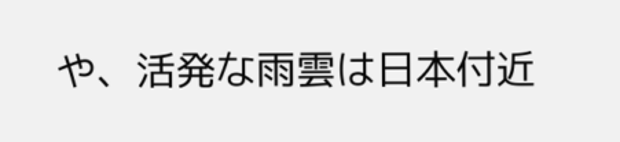や、活発な雨雲は日本付近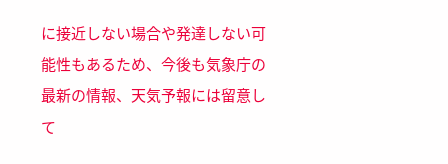に接近しない場合や発達しない可能性もあるため、今後も気象庁の最新の情報、天気予報には留意して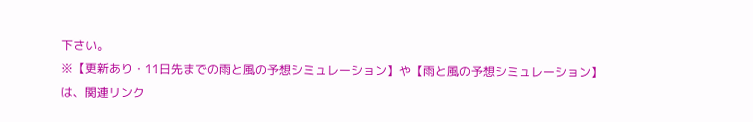下さい。
※【更新あり・11日先までの雨と風の予想シミュレーション】や【雨と風の予想シミュレーション】は、関連リンク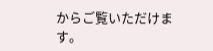からご覧いただけます。